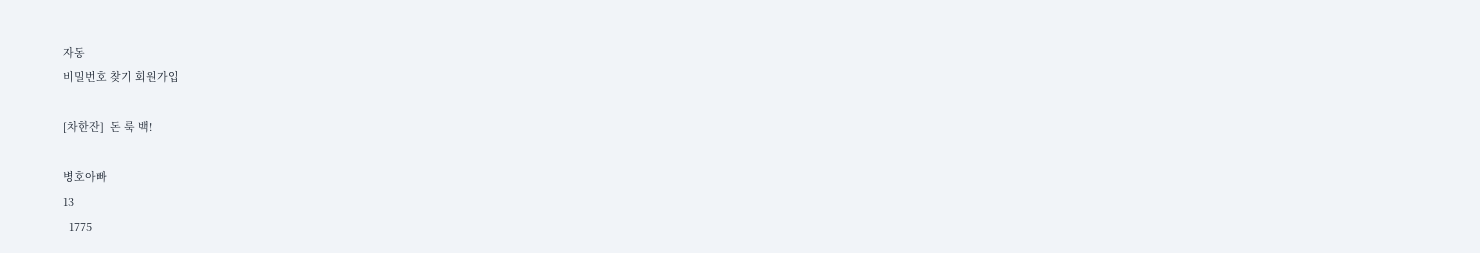자동
비밀번호 찾기 회원가입

[차한잔]  돈 룩 백!

병호아빠
13
  1775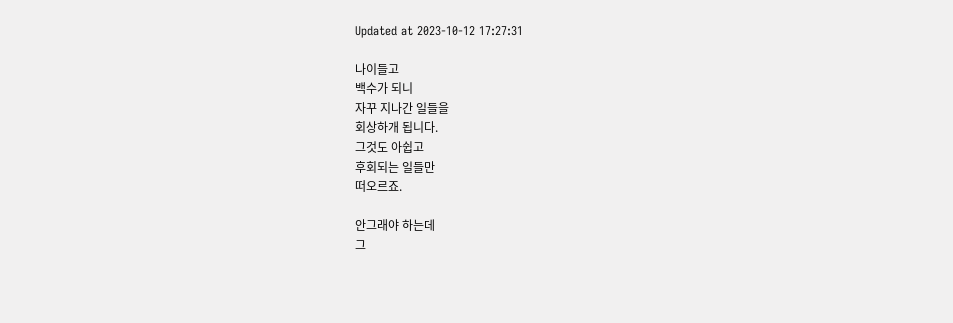Updated at 2023-10-12 17:27:31

나이들고
백수가 되니
자꾸 지나간 일들을
회상하개 됩니다.
그것도 아쉽고
후회되는 일들만
떠오르죠.

안그래야 하는데
그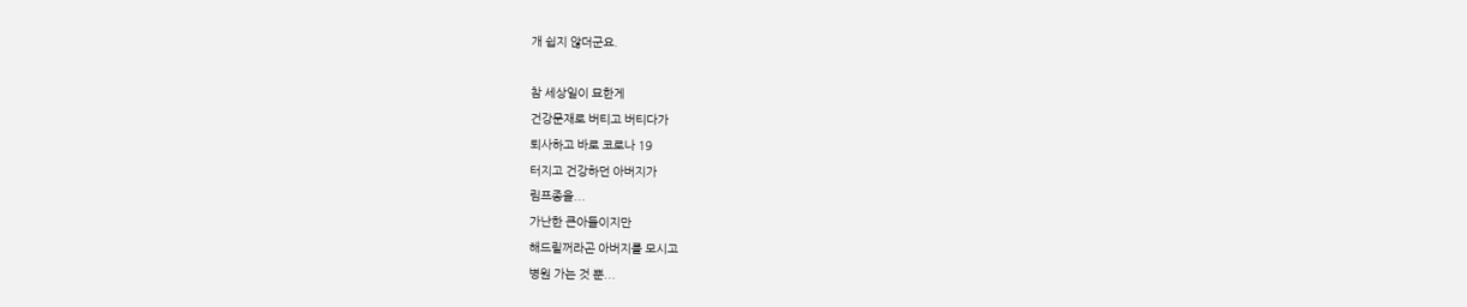개 쉽지 않더군요.

참 세상일이 묘한게
건강문재로 버티고 버티다가
퇴사하고 바로 코로나 19
터지고 건강하던 아버지가
림프종을...
가난한 큰아들이지만
해드릴꺼라곤 아버지를 모시고
병원 가는 것 뿐...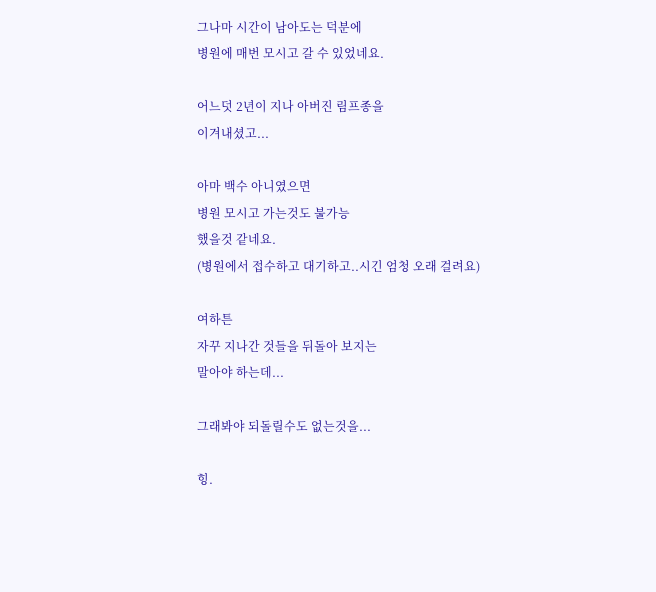그나마 시간이 남아도는 덕분에
병원에 매번 모시고 갈 수 있었네요.

어느덧 2년이 지나 아버진 림프종을
이겨내셨고...

아마 백수 아니였으면
병원 모시고 가는것도 불가능
했을것 같네요.
(병원에서 접수하고 대기하고..시긴 엄청 오래 걸려요)

여하튼
자꾸 지나간 것들을 뒤돌아 보지는
말아야 하는데...

그래봐야 되돌릴수도 없는것을...

힝.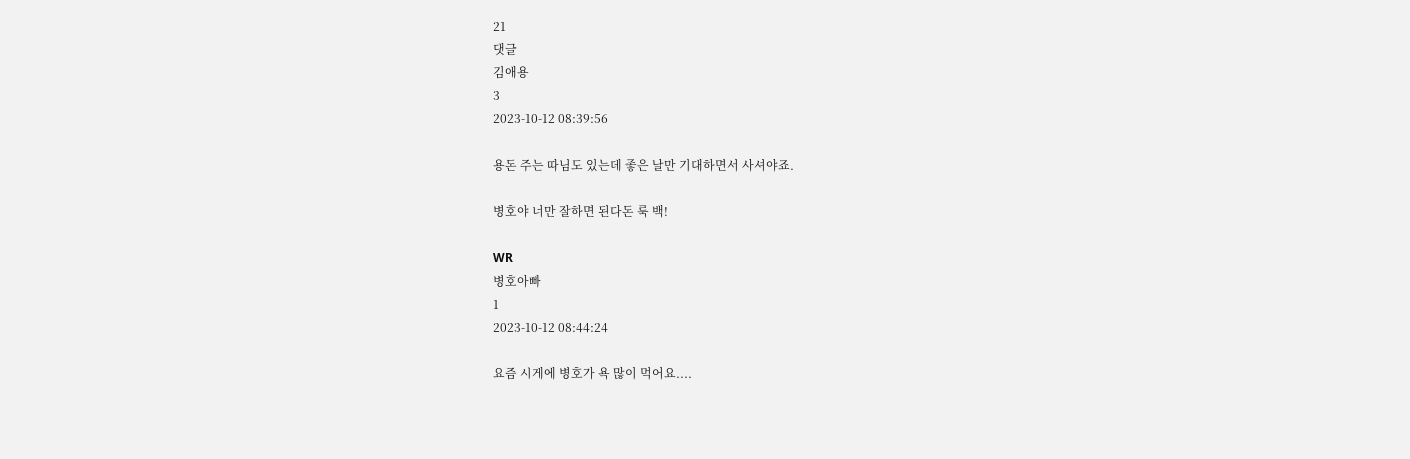21
댓글
김애용
3
2023-10-12 08:39:56

용돈 주는 따님도 있는데 좋은 날만 기대하면서 사셔야죠.

병호야 너만 잘하면 된다돈 룩 백!

WR
병호아빠
1
2023-10-12 08:44:24

요즘 시게에 병호가 욕 많이 먹어요....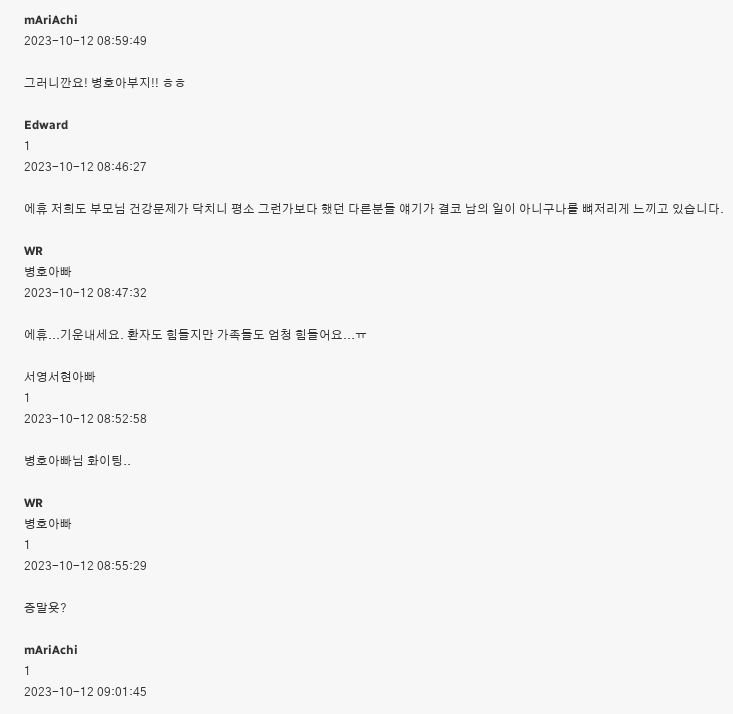mAriAchi
2023-10-12 08:59:49

그러니깐요! 병호아부지!! ㅎㅎ

Edward
1
2023-10-12 08:46:27

에휴 저희도 부모님 건강문제가 닥치니 평소 그런가보다 했던 다른분들 얘기가 결코 남의 일이 아니구나를 뼈저리게 느끼고 있습니다.

WR
병호아빠
2023-10-12 08:47:32

에휴...기운내세요. 환자도 힘들지만 가족들도 엄청 힘들어요...ㅠ

서영서현아빠
1
2023-10-12 08:52:58

병호아빠님 화이팅..

WR
병호아빠
1
2023-10-12 08:55:29

증말욧?

mAriAchi
1
2023-10-12 09:01:45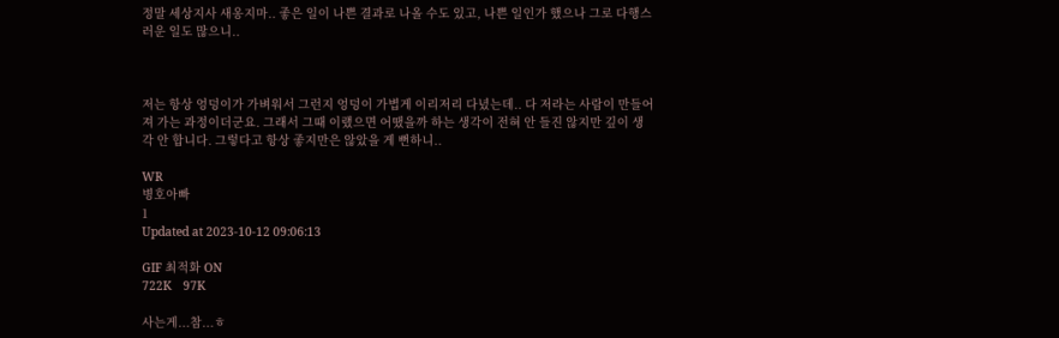정말 세상지사 새옹지마.. 좋은 일이 나쁜 결과로 나올 수도 있고, 나쁜 일인가 했으나 그로 다행스러운 일도 많으니..



저는 항상 엉덩이가 가벼워서 그런지 엉덩이 가볍게 이리저리 다녔는데.. 다 저라는 사람이 만들어져 가는 과정이더군요. 그래서 그때 이랬으면 어땠을까 하는 생각이 전혀 안 들진 않지만 깊이 생각 안 합니다. 그렇다고 항상 좋지만은 않았을 게 뻔하니..

WR
병호아빠
1
Updated at 2023-10-12 09:06:13

GIF 최적화 ON
722K    97K

사는게...참...ㅎ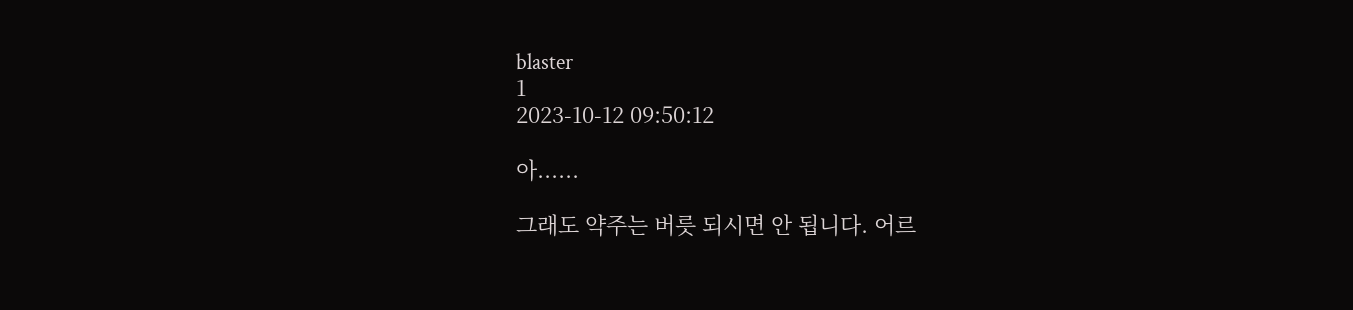blaster
1
2023-10-12 09:50:12

아......

그래도 약주는 버릇 되시면 안 됩니다. 어르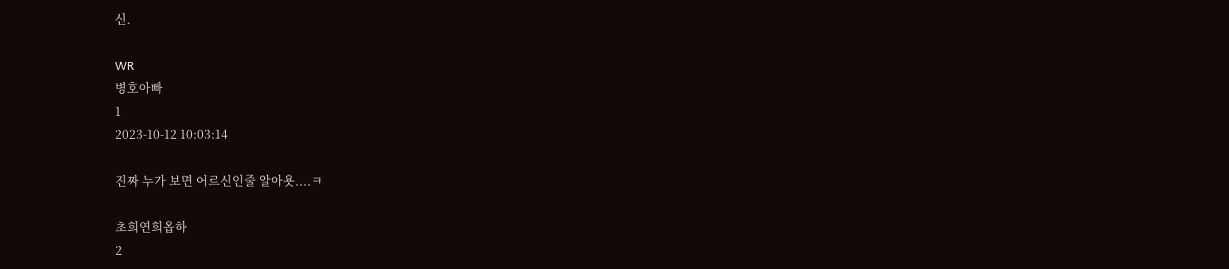신.

WR
병호아빠
1
2023-10-12 10:03:14

진짜 누가 보면 어르신인줄 알아욧....ㅋ

초희연희옵하
2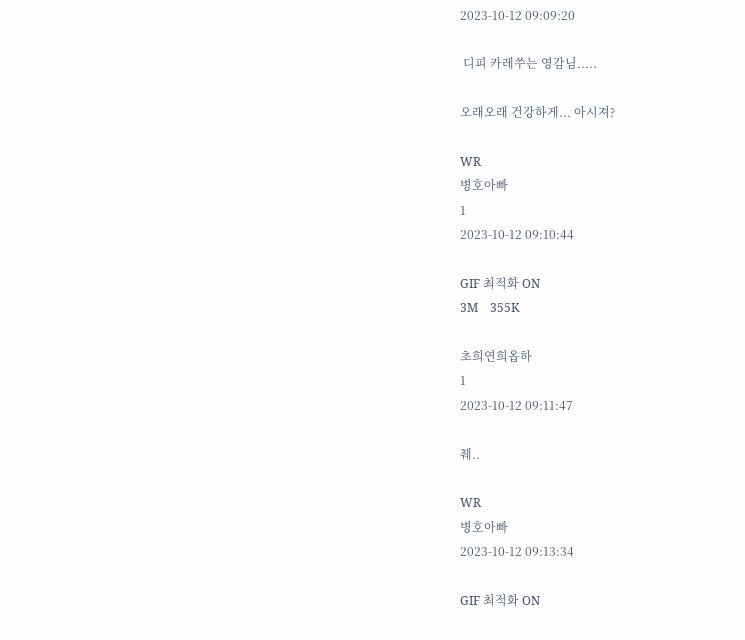2023-10-12 09:09:20

 디피 카레쑤는 영감님.....

오래오래 건강하게... 아시져?

WR
병호아빠
1
2023-10-12 09:10:44

GIF 최적화 ON
3M    355K

초희연희옵하
1
2023-10-12 09:11:47

췌..

WR
병호아빠
2023-10-12 09:13:34

GIF 최적화 ON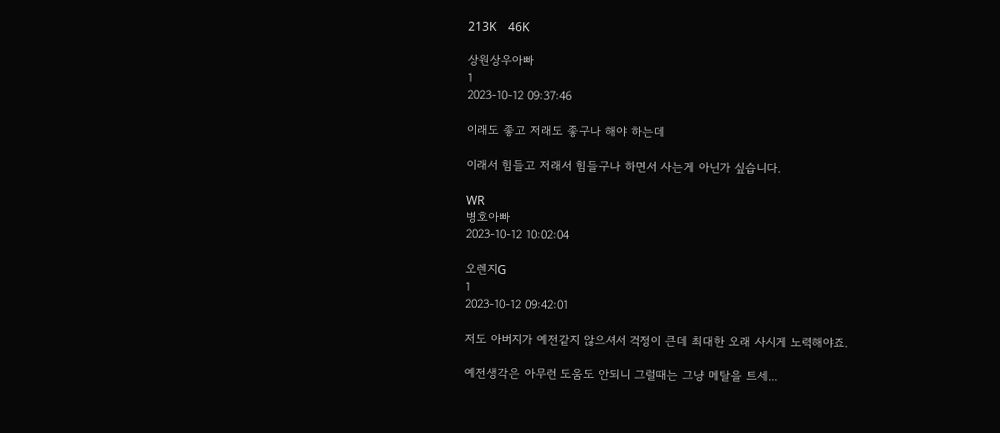213K    46K

상원상우아빠
1
2023-10-12 09:37:46

이래도 좋고 저래도 좋구나 해야 하는데

이래서 힘들고 저래서 힘들구나 하면서 사는게 아닌가 싶습니다.

WR
병호아빠
2023-10-12 10:02:04

오렌지G
1
2023-10-12 09:42:01

저도 아버지가 예전같지 않으셔서 걱정이 큰데 최대한 오래 사시게 노력해야죠.

예전생각은 아무런 도움도 안되니 그럴때는 그냥 메탈을 트세...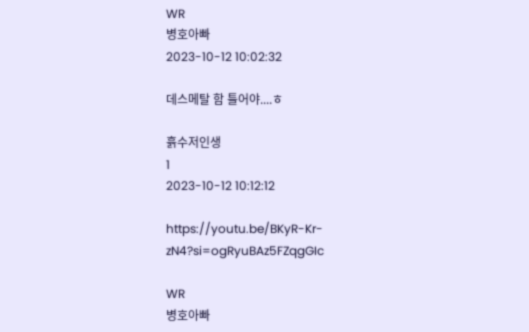WR
병호아빠
2023-10-12 10:02:32

데스메탈 함 틀어야....ㅎ

흙수저인생
1
2023-10-12 10:12:12

https://youtu.be/BKyR-Kr-zN4?si=ogRyuBAz5FZqgGIc

WR
병호아빠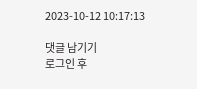2023-10-12 10:17:13

댓글 남기기
로그인 후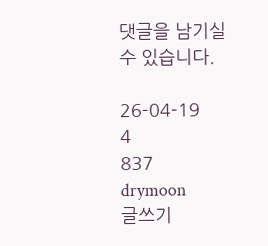댓글을 남기실 수 있습니다.

26-04-19
4
837
drymoon
글쓰기